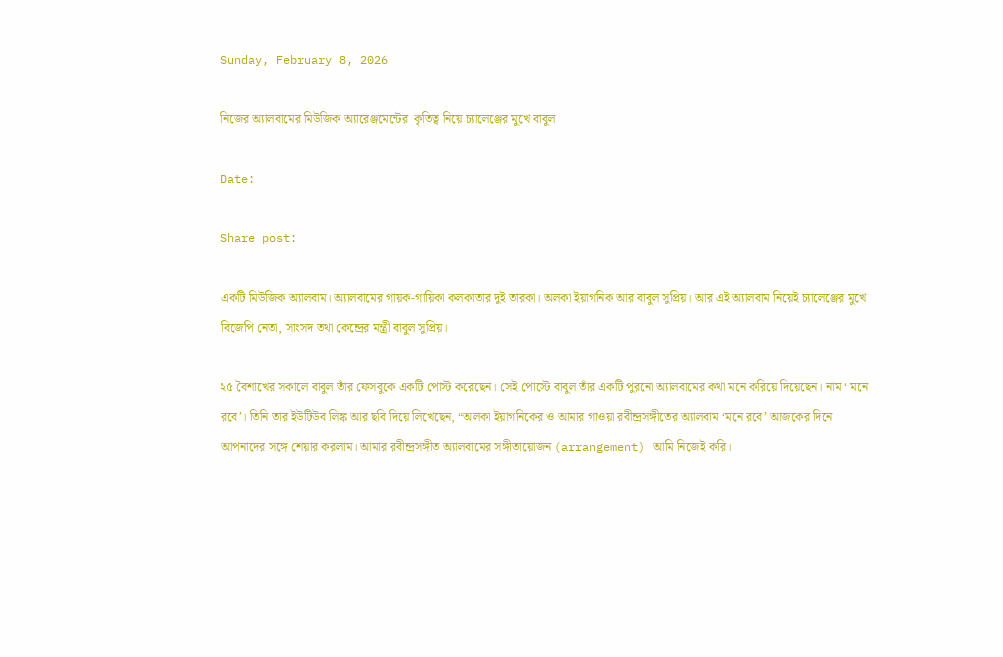Sunday, February 8, 2026

নিজের অ্যালবামের মিউজিক অ্যারেঞ্জমেন্টের  কৃতিত্ব নিয়ে চ্যালেঞ্জের মুখে বাবুল

Date:

Share post:

একটি মিউজিক অ্যালবাম। অ্যালবামের গায়ক-গায়িকা কলকাতার দুই তারকা। অলকা ইয়াগনিক আর বাবুল সুপ্রিয়। আর এই অ্যালবাম নিয়েই চ্যালেঞ্জের মুখে বিজেপি নেতা, সাংসদ তথা কেন্দ্রের মন্ত্রী বাবুল সুপ্রিয়।

২৫ বৈশাখের সকালে বাবুল তাঁর ফেসবুকে একটি পোস্ট করেছেন। সেই পোস্টে বাবুল তাঁর একটি পুরনো অ্যালবামের কথা মনে করিয়ে দিয়েছেন। নাম ‘ মনে রবে’। তিনি তার ইউটিউব লিঙ্ক আর ছবি দিয়ে লিখেছেন, “অলকা ইয়াগনিকের ও আমার গাওয়া রবীন্দ্রসঙ্গীতের অ্যালবাম ‘মনে রবে’ আজকের দিনে আপনাদের সঙ্গে শেয়ার করলাম। আমার রবীন্দ্রসঙ্গীত অ্যালবামের সঙ্গীতায়োজন (arrangement) আমি নিজেই করি।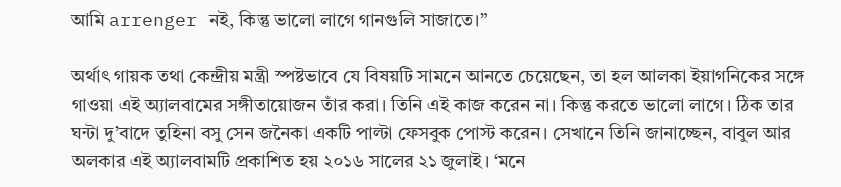আমি arrenger নই, কিন্তু ভালো লাগে গানগুলি সাজাতে।”

অর্থাৎ গায়ক তথা কেন্দ্রীয় মন্ত্রী স্পষ্টভাবে যে বিষয়টি সামনে আনতে চেয়েছেন, তা হল আলকা ইয়াগনিকের সঙ্গে গাওয়া এই অ্যালবামের সঙ্গীতায়োজন তাঁর করা। তিনি এই কাজ করেন না। কিন্তু করতে ভালো লাগে। ঠিক তার ঘন্টা দু’বাদে তুহিনা বসু সেন জনৈকা একটি পাল্টা ফেসবুক পোস্ট করেন। সেখানে তিনি জানাচ্ছেন, বাবুল আর অলকার এই অ্যালবামটি প্রকাশিত হয় ২০১৬ সালের ২১ জুলাই। ‘মনে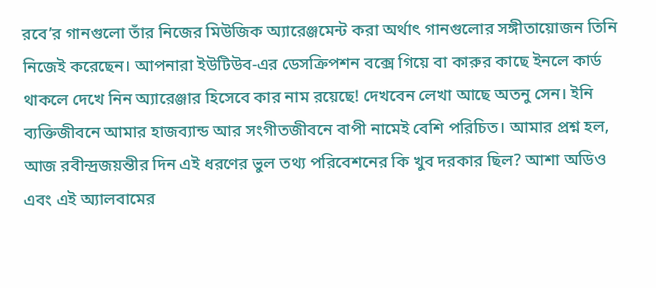রবে’র গানগুলো তাঁর নিজের মিউজিক অ্যারেঞ্জমেন্ট করা অর্থাৎ গানগুলোর সঙ্গীতায়োজন তিনি নিজেই করেছেন। আপনারা ইউটিউব-এর ডেসক্রিপশন বক্সে গিয়ে বা কারুর কাছে ইনলে কার্ড থাকলে দেখে নিন অ্যারেঞ্জার হিসেবে কার নাম রয়েছে! দেখবেন লেখা আছে অতনু সেন। ইনি ব্যক্তিজীবনে আমার হাজব্যান্ড আর সংগীতজীবনে বাপী নামেই বেশি পরিচিত। আমার প্রশ্ন হল, আজ রবীন্দ্রজয়ন্তীর দিন এই ধরণের ভুল তথ্য পরিবেশনের কি খুব দরকার ছিল? আশা অডিও এবং এই অ্যালবামের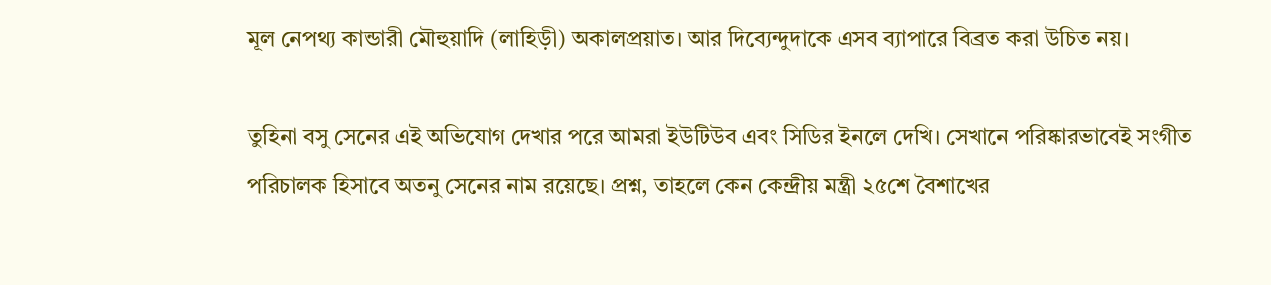মূল নেপথ্য কান্ডারী মৌহুয়াদি (লাহিড়ী) অকালপ্রয়াত। আর দিব্যেন্দুদাকে এসব ব্যাপারে বিব্রত করা উচিত নয়।

তুহিনা বসু সেনের এই অভিযোগ দেখার পরে আমরা ইউটিউব এবং সিডির ইনলে দেখি। সেখানে পরিষ্কারভাবেই সংগীত পরিচালক হিসাবে অতনু সেনের নাম রয়েছে। প্রশ্ন, তাহলে কেন কেন্দ্রীয় মন্ত্রী ২৫শে বৈশাখের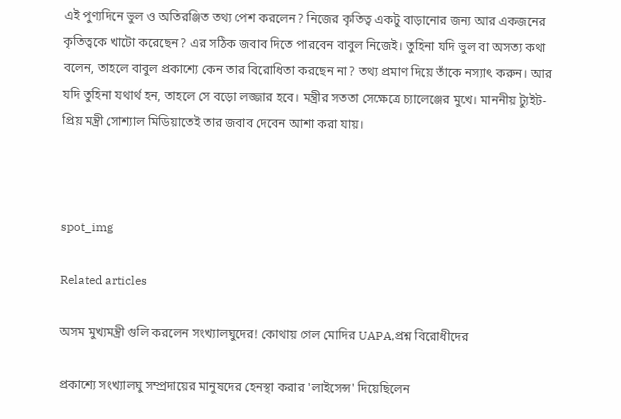এই পুণ্যদিনে ভুল ও অতিরঞ্জিত তথ্য পেশ করলেন? নিজের কৃতিত্ব একটু বাড়ানোর জন্য আর একজনের কৃতিত্বকে খাটো করেছেন? এর সঠিক জবাব দিতে পারবেন বাবুল নিজেই। তুহিনা যদি ভুল বা অসত্য কথা বলেন, তাহলে বাবুল প্রকাশ্যে কেন তার বিরোধিতা করছেন না? তথ্য প্রমাণ দিয়ে তাঁকে নস্যাৎ করুন। আর যদি তুহিনা যথার্থ হন, তাহলে সে বড়ো লজ্জার হবে। মন্ত্রীর সততা সেক্ষেত্রে চ্যালেঞ্জের মুখে। মাননীয় ট্যুইট-প্রিয় মন্ত্রী সোশ্যাল মিডিয়াতেই তার জবাব দেবেন আশা করা যায়।



spot_img

Related articles

অসম মুখ্যমন্ত্রী গুলি করলেন সংখ্যালঘুদের! কোথায় গেল মোদির UAPA,প্রশ্ন বিরোধীদের

প্রকাশ্যে সংখ্যালঘু সম্প্রদায়ের মানুষদের হেনস্থা করার 'লাইসেন্স' দিয়েছিলেন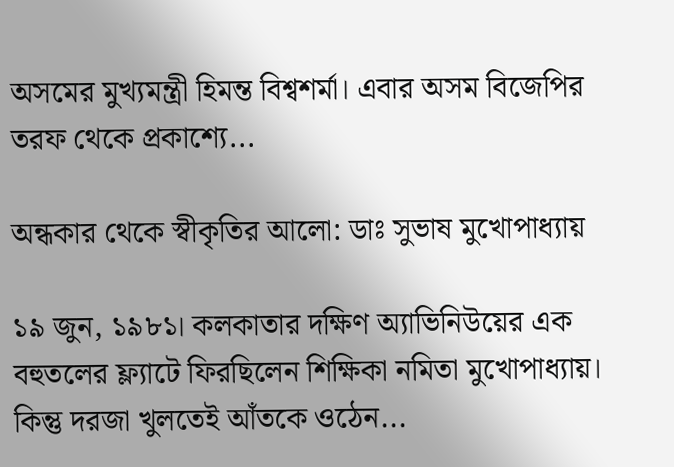অসমের মুখ্যমন্ত্রী হিমন্ত বিশ্বশর্মা। এবার অসম বিজেপির তরফ থেকে প্রকাশ্যে...

অন্ধকার থেকে স্বীকৃতির আলো: ডাঃ সুভাষ মুখোপাধ্যায়

১৯ জুন, ১৯৮১। কলকাতার দক্ষিণ অ্যাভিনিউয়ের এক বহুতলের ফ্ল্যাটে ফিরছিলেন শিক্ষিকা নমিতা মুখোপাধ্যায়। কিন্তু দরজা খুলতেই আঁতকে ওঠেন...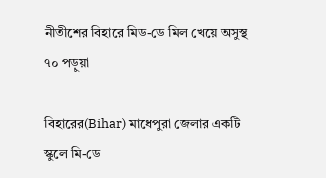নীতীশের বিহারে মিড-ডে মিল খেয়ে অসুস্থ ৭০ পড়ুয়া

বিহারের(Bihar) মাধেপুরা জেলার একটি স্কুলে মি-ডে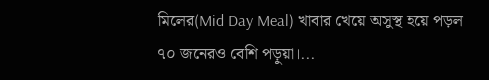মিলের(Mid Day Meal) খাবার খেয়ে অসুস্থ হয়ে পড়ল ৭০ জনেরও বেশি পড়ুয়া।...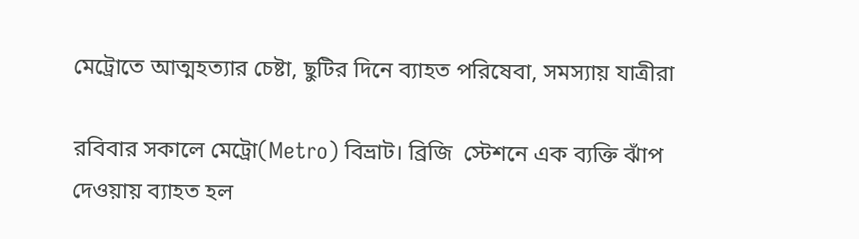মেট্রোতে আত্মহত্যার চেষ্টা, ছুটির দিনে ব্যাহত পরিষেবা, সমস্যায় যাত্রীরা

রবিবার সকালে মেট্রো(Metro) বিভ্রাট। ব্রিজি  স্টেশনে এক ব্যক্তি ঝাঁপ দেওয়ায় ব্যাহত হল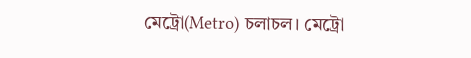মেট্রো(Metro) চলাচল। মেট্রো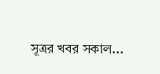সূত্রর খবর সকাল...